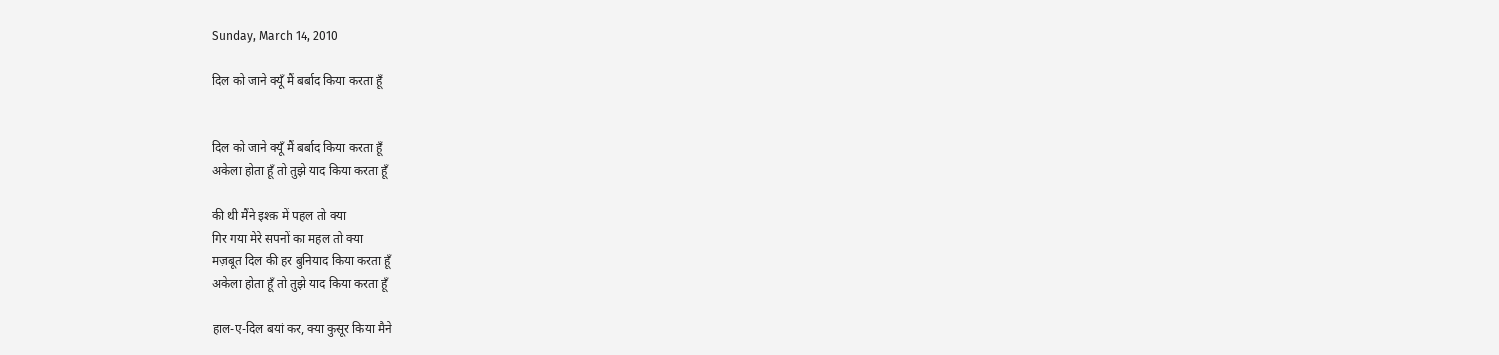Sunday, March 14, 2010

दिल को जाने क्यूँ मैं बर्बाद किया करता हूँ


दिल को जाने क्यूँ मैं बर्बाद किया करता हूँ
अकेला होता हूँ तो तुझे याद किया करता हूँ

की थी मैंने इश्क़ में पहल तो क्या
गिर गया मेरे सपनों का महल तो क्या
मज़बूत दिल की हर बुनियाद किया करता हूँ
अकेला होता हूँ तो तुझे याद किया करता हूँ

हाल-ए-दिल बयां कर, क्या कुसूर किया मैने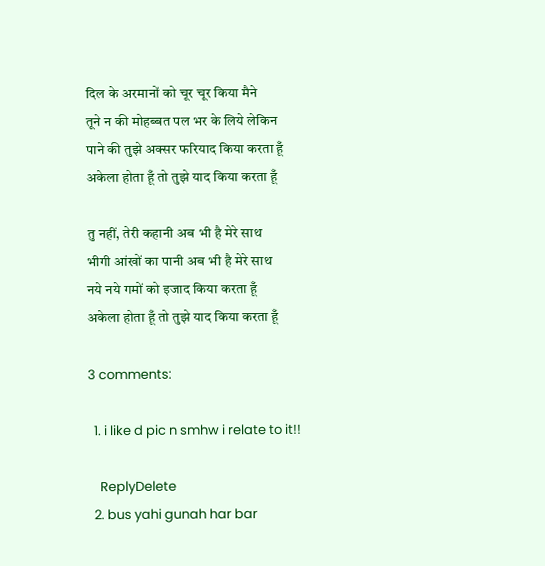दिल के अरमानों को चूर चूर किया मैने
तूने न की मोहब्बत पल भर के लिये लेकिन
पाने की तुझे अक्सर फरियाद किया करता हूँ
अकेला होता हूँ तो तुझे याद किया करता हूँ

तु नहीं, तेरी कहानी अब भी है मेरे साथ
भीगी आंखों का पानी अब भी है मेरे साथ
नये नये गमों को इजाद किया करता हूँ
अकेला होता हूँ तो तुझे याद किया करता हूँ

3 comments:

  1. i like d pic n smhw i relate to it!!

    ReplyDelete
  2. bus yahi gunah har bar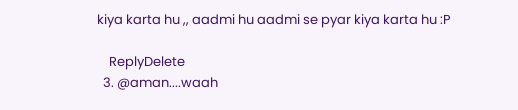kiya karta hu ,, aadmi hu aadmi se pyar kiya karta hu :P

    ReplyDelete
  3. @aman....waah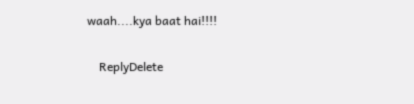waah....kya baat hai!!!!

    ReplyDelete